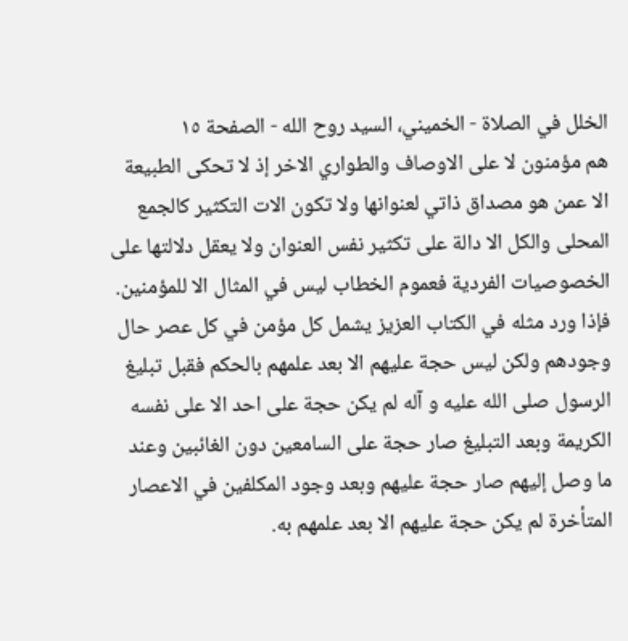الخلل في الصلاة - الخميني، السيد روح الله - الصفحة ١٥
هم مؤمنون لا على الاوصاف والطواري الاخر إذ لا تحكى الطبيعة الا عمن هو مصداق ذاتي لعنوانها ولا تكون الات التكثير كالجمع المحلى والكل الا دالة على تكثير نفس العنوان ولا يعقل دلالتها على الخصوصيات الفردية فعموم الخطاب ليس في المثال الا للمؤمنين. فإذا ورد مثله في الكتاب العزيز يشمل كل مؤمن في كل عصر حال وجودهم ولكن ليس حجة عليهم الا بعد علمهم بالحكم فقبل تبليغ الرسول صلى الله عليه و آله لم يكن حجة على احد الا على نفسه الكريمة وبعد التبليغ صار حجة على السامعين دون الغائبين وعند ما وصل إليهم صار حجة عليهم وبعد وجود المكلفين في الاعصار المتأخرة لم يكن حجة عليهم الا بعد علمهم به.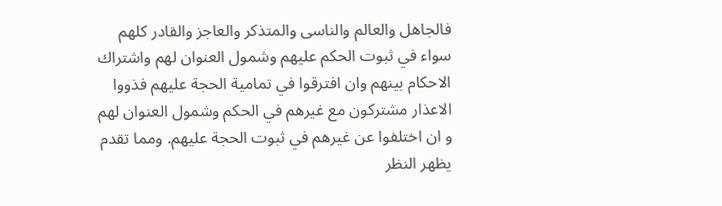فالجاهل والعالم والناسى والمتذكر والعاجز والقادر كلهم سواء في ثبوت الحكم عليهم وشمول العنوان لهم واشتراك الاحكام بينهم وان افترقوا في تمامية الحجة عليهم فذووا الاعذار مشتركون مع غيرهم في الحكم وشمول العنوان لهم و ان اختلفوا عن غيرهم في ثبوت الحجة عليهم. ومما تقدم يظهر النظر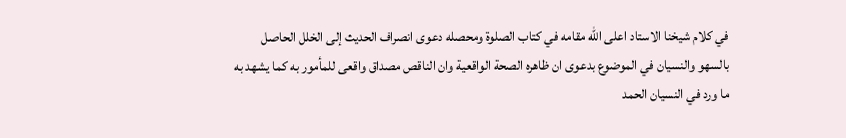في كلام شيخنا الاستاد اعلى الله مقامه في كتاب الصلوة ومحصله دعوى انصراف الحديث إلى الخلل الحاصل بالسهو والنسيان في الموضوع بدعوى ان ظاهره الصحة الواقعية وان الناقص مصداق واقعى للمأمور به كما يشهد به ما ورد في النسيان الحمد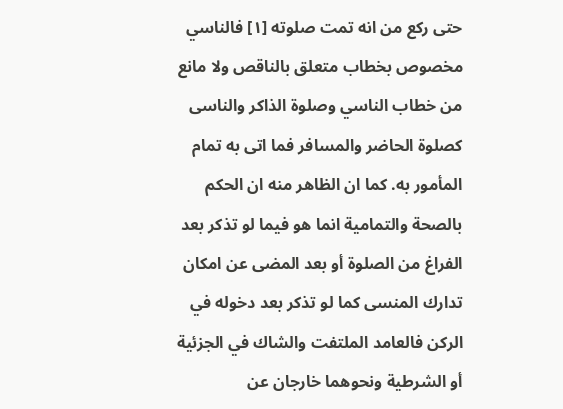حتى ركع من انه تمت صلوته [١] فالناسي مخصوص بخطاب متعلق بالناقص ولا مانع من خطاب الناسي وصلوة الذاكر والناسى كصلوة الحاضر والمسافر فما اتى به تمام المأمور به. كما ان الظاهر منه ان الحكم بالصحة والتمامية انما هو فيما لو تذكر بعد الفراغ من الصلوة أو بعد المضى عن امكان تدارك المنسى كما لو تذكر بعد دخوله في الركن فالعامد الملتفت والشاك في الجزئية أو الشرطية ونحوهما خارجان عن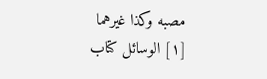مصبه وكذا غيرهما
[١] الوسائل كتاب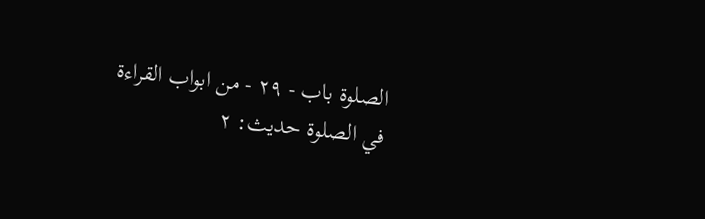الصلوة باب - ٢٩ - من ابواب القراءة في الصلوة حديث: ٢